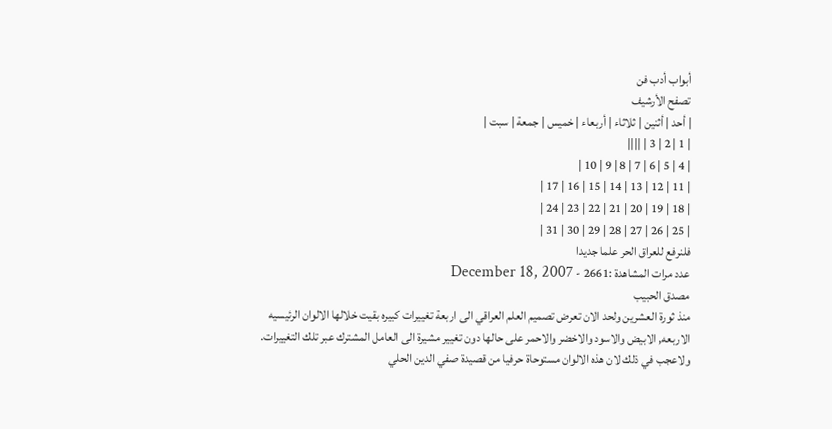أبواب أدب فن
تصفح الأرشيف
| أحد | أثنين | ثلاثاء | أربعاء | خميس | جمعة | سبت |
| 1 | 2 | 3 | ||||
| 4 | 5 | 6 | 7 | 8 | 9 | 10 |
| 11 | 12 | 13 | 14 | 15 | 16 | 17 |
| 18 | 19 | 20 | 21 | 22 | 23 | 24 |
| 25 | 26 | 27 | 28 | 29 | 30 | 31 |
فلنرفع للعراق الحر علما جديدا
عدد مرات المشاهدة :2661 - December 18, 2007
مصدق الحبيب
منذ ثورة العشرين ولحد الان تعرض تصميم العلم العراقي الى اربعة تغييرات كبيره بقيت خلالها الالوان الرئيسيه الاربعه, الابيض والاسود والاخضر والاحمر على حالها دون تغيير مشيرة الى العامل المشترك عبر تلك التغييرات. ولاعجب في ذلك لان هذه الالوان مستوحاة حرفيا من قصيدة صفي الدين الحلي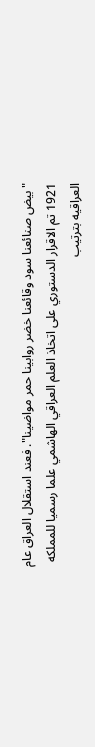"بيض صنائعنا سود وقائعنا خضر روابينا حمر مواضينا". فعند استقلال العراق عام 1921 تم الاقرار الدستوري على اتخاذ العلم العراقي الهاشمي علما رسميا للمملكه العراقيه بترتيب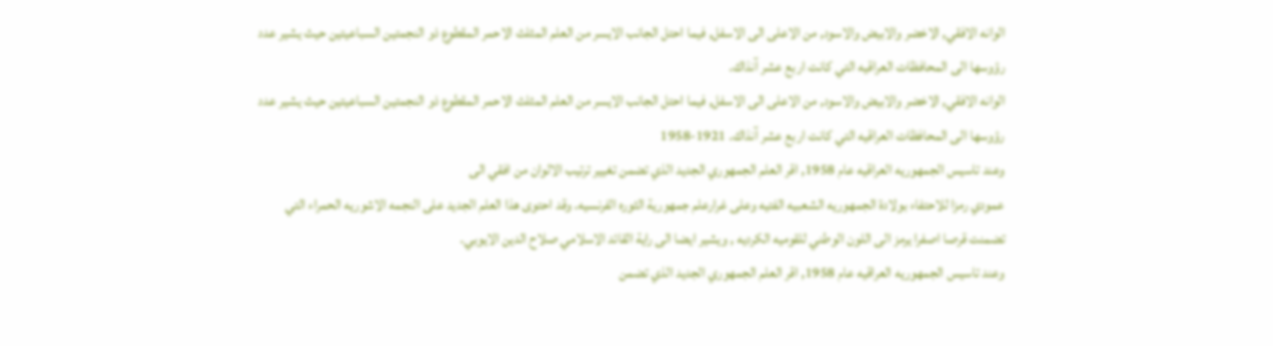الوانه الافقي, الاخضر والابيض والاسود, من الاعلى الى الاسفل, فيما احتل الجانب الايسر من العلم المثلث الاحمر المقطوع ذو النجمتين السباعيتين حيث يشير عدد رؤوسها الى المحافظات العراقيه التي كانت اربع عشر آنذاك.
الوانه الافقي, الاخضر والابيض والاسود, من الاعلى الى الاسفل, فيما احتل الجانب الايسر من العلم المثلث الاحمر المقطوع ذو النجمتين السباعيتين حيث يشير عدد رؤوسها الى المحافظات العراقيه التي كانت اربع عشر آنذاك. 1921-1958
وعند تاسيس الجمهوريه العراقيه عام 1958, اقر العلم الجمهوري الجديد الذي تضمن تغيير ترتيب الالوان من افقي الى
عمودي رمزا للاحتفاء بولادة الجمهوريه الشعبيه الفتيه وعلى غرارعلم جمهورية الثوره الفرنسيه. وقد احتوى هذا العلم الجديد على النجمه الاشوريه الحمراء التي تضمنت قرصا اصفرا يرمز الى اللون الوطني للقوميه الكرديه , ويشير ايضا الى راية القائد الاسلامي صلاح الدين الايوبي.
وعند تاسيس الجمهوريه العراقيه عام 1958, اقر العلم الجمهوري الجديد الذي تضمن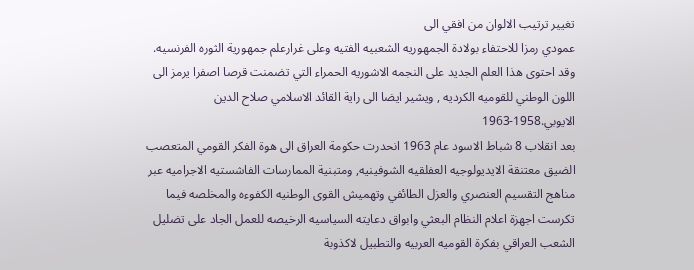تغيير ترتيب الالوان من افقي الى
عمودي رمزا للاحتفاء بولادة الجمهوريه الشعبيه الفتيه وعلى غرارعلم جمهورية الثوره الفرنسيه. وقد احتوى هذا العلم الجديد على النجمه الاشوريه الحمراء التي تضمنت قرصا اصفرا يرمز الى اللون الوطني للقوميه الكرديه , ويشير ايضا الى راية القائد الاسلامي صلاح الدين الايوبي.1958-1963
بعد انقلاب 8 شباط الاسود عام 1963 انحدرت حكومة العراق الى هوة الفكر القومي المتعصب الضيق معتنقة الايديولوجيه العفلقيه الشوفينيه, ومتبنية الممارسات الفاشستيه الاجراميه عبر مناهج التقسيم العنصري والعزل الطائفي وتهميش القوى الوطنيه الكفوءه والمخلصه فيما تكرست اجهزة اعلام النظام البعثي وابواق دعايته السياسيه الرخيصه للعمل الجاد على تضليل الشعب العراقي بفكرة القوميه العربيه والتطبيل لاكذوبة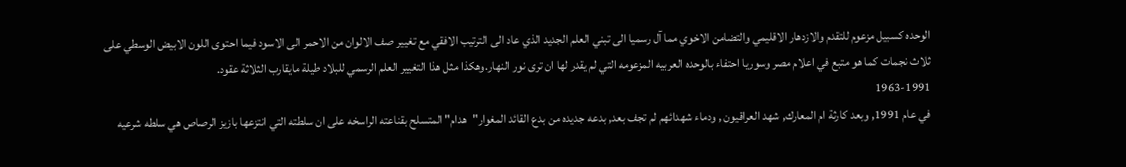الوحده كسبيل مزعوم للتقدم والازدهار الاقليمي والتضامن الاخوي مما آل رسميا الى تبني العلم الجديد الذي عاد الى الترتيب الافقي مع تغيير صف الالوان من الاحمر الى الاسود فيما احتوى اللون الابيض الوسطي على ثلاث نجمات كما هو متبع في اعلام مصر وسوريا احتفاء بالوحده العربيه المزعومه التي لم يقدر لها ان ترى نور النهار.وهكذا مثل هذا التغيير العلم الرسمي للبلاد طيلة مايقارب الثلاثة عقود.
1963-1991
في عام 1991, وبعد كارثة ام المعارك, شهد العراقيون , ودماء شهدائهم لم تجف بعد, بدعه جديده من بدع القائد المغوار"هدام" المتسلح بقناعته الراسخه على ان سلطته التي انتزعها بازيز الرصاص هي سلطه شرعيه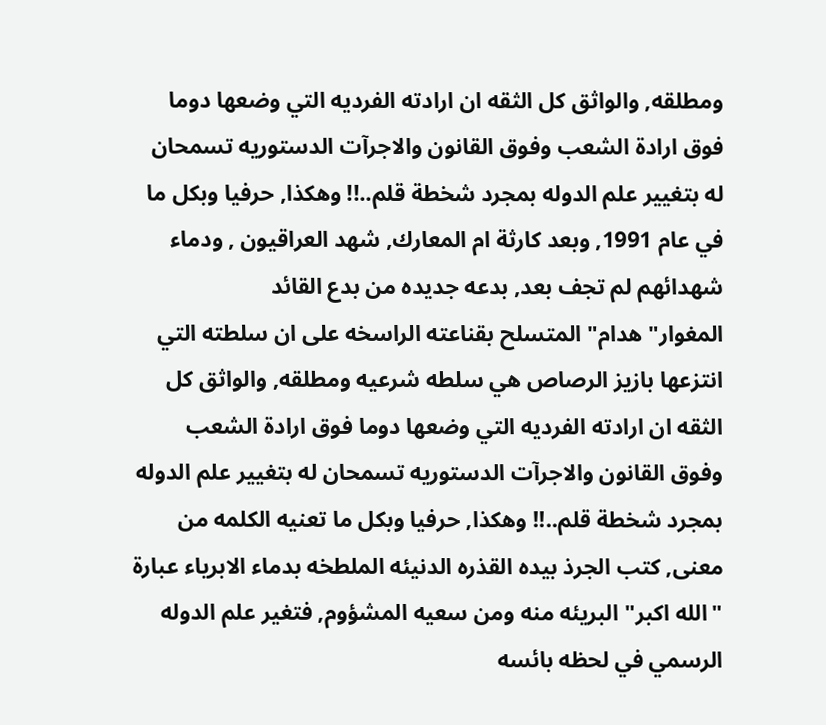ومطلقه, والواثق كل الثقه ان ارادته الفرديه التي وضعها دوما فوق ارادة الشعب وفوق القانون والاجرآت الدستوريه تسمحان له بتغيير علم الدوله بمجرد شخطة قلم..!! وهكذا, حرفيا وبكل ما
في عام 1991, وبعد كارثة ام المعارك, شهد العراقيون , ودماء شهدائهم لم تجف بعد, بدعه جديده من بدع القائد المغوار"هدام" المتسلح بقناعته الراسخه على ان سلطته التي انتزعها بازيز الرصاص هي سلطه شرعيه ومطلقه, والواثق كل الثقه ان ارادته الفرديه التي وضعها دوما فوق ارادة الشعب وفوق القانون والاجرآت الدستوريه تسمحان له بتغيير علم الدوله بمجرد شخطة قلم..!! وهكذا, حرفيا وبكل ما تعنيه الكلمه من معنى, كتب الجرذ بيده القذره الدنيئه الملطخه بدماء الابرياء عبارة "الله اكبر" البريئه منه ومن سعيه المشؤوم, فتغير علم الدوله الرسمي في لحظه بائسه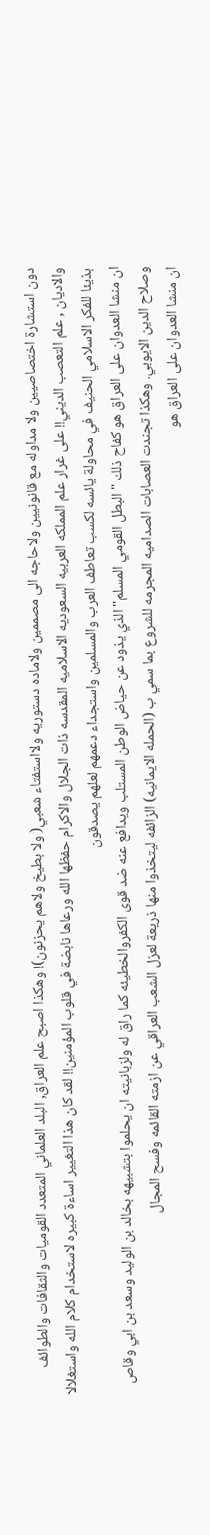دون استشارة اختصاصيين ولا مداوله مع قانونيين ولاحاجه الى مصممين ولاماده دستوريه ولااستفتاء شعبي( ولا بطيخ ولاهم يحزنون)! وهكذا اصبح علم العراق, البلد العلماني المتعدد القوميات والثقافات والطوائف والاديان , علم التعصب الديني!! على غرار علم المملكه العربيه السعوديه الاسلاميه المقدسه ذات الجلال والاكرام حفظها الله ورعاها نابضة في قلوب المؤمنين!! لقد كان هذا التغيير اساءة كبيره لاستخدام كلام الله واستغلالا بذيئا للفكر الاسلامي الحنيف في محاولة يائسه لكسب تعاطف العرب والمسلمين واستجداء دعمهم لعلهم يصدقون
ان منشا العدوان على العراق هو كفاح ذلك "البطل القومي المسلم" الذي يذود عن حياض الوطن المستلب ويدافع عنه ضد قوى الكفروالخطيئه كما راق له ولزبانيته ان يحلموا بتشبيهه بخالد بن الوليد وسعد بن ابي وقاص وصلاح الدين الايوبي. وهكذا تجندت العصابات الصداميه المجرمه للشروع بما سمي ب (الحمله الايمانيه) الزائفه ليتخذوا منها ذريعة لعزل الشعب العراقي عن ازمته القائمه وفسح المجال
ان منشا العدوان على العراق هو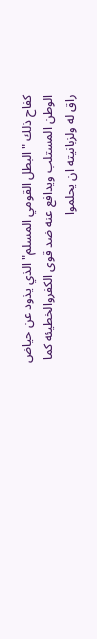كفاح ذلك "البطل القومي المسلم" الذي يذود عن حياض الوطن المستلب ويدافع عنه ضد قوى الكفروالخطيئه كما راق له ولزبانيته ان يحلموا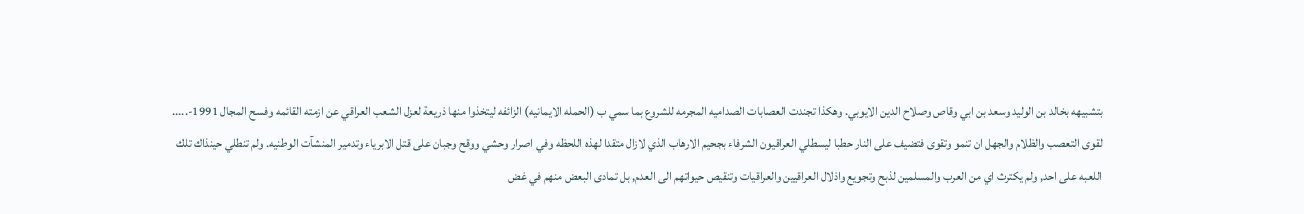بتشبيهه بخالد بن الوليد وسعد بن ابي وقاص وصلاح الدين الايوبي. وهكذا تجندت العصابات الصداميه المجرمه للشروع بما سمي ب (الحمله الايمانيه) الزائفه ليتخذوا منها ذريعة لعزل الشعب العراقي عن ازمته القائمه وفسح المجال 1991-.....
لقوى التعصب والظلام والجهل ان تنمو وتقوى فتضيف على النار حطبا ليسطلي العراقيون الشرفاء بجحيم الارهاب الذي لازال متقدا لهذه اللحظه وفي اصرار وحشي ووقح وجبان على قتل الابرياء وتدمير المنشآت الوطنيه. ولم تنطلي حينذاك تلك اللعبه على احد, ولم يكترث اي من العرب والمسلمين لذبح وتجويع واذلال العراقيين والعراقيات وتنقيص حيواتهم الى العدم, بل تمادى البعض منهم في غض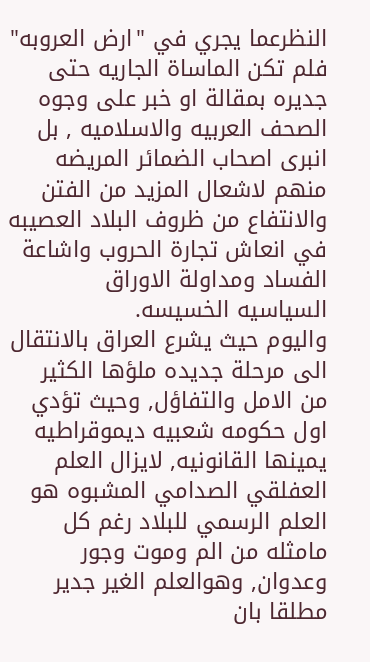النظرعما يجري في "ارض العروبه" فلم تكن الماساة الجاريه حتى جديره بمقالة او خبر على وجوه الصحف العربيه والاسلاميه , بل انبرى اصحاب الضمائر المريضه منهم لاشعال المزيد من الفتن والانتفاع من ظروف البلاد العصيبه في انعاش تجارة الحروب واشاعة الفساد ومداولة الاوراق السياسيه الخسيسه.
واليوم حيث يشرع العراق بالانتقال الى مرحلة جديده ملؤها الكثير من الامل والتفاؤل, وحيث تؤدي اول حكومه شعبيه ديموقراطيه يمينها القانونيه, لايزال العلم العفلقي الصدامي المشبوه هو العلم الرسمي للبلاد رغم كل مامثله من الم وموت وجور وعدوان, وهوالعلم الغير جدير مطلقا بان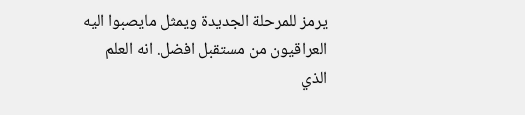يرمز للمرحلة الجديدة ويمثل مايصبوا اليه العراقيون من مستقبل افضل. انه العلم الذي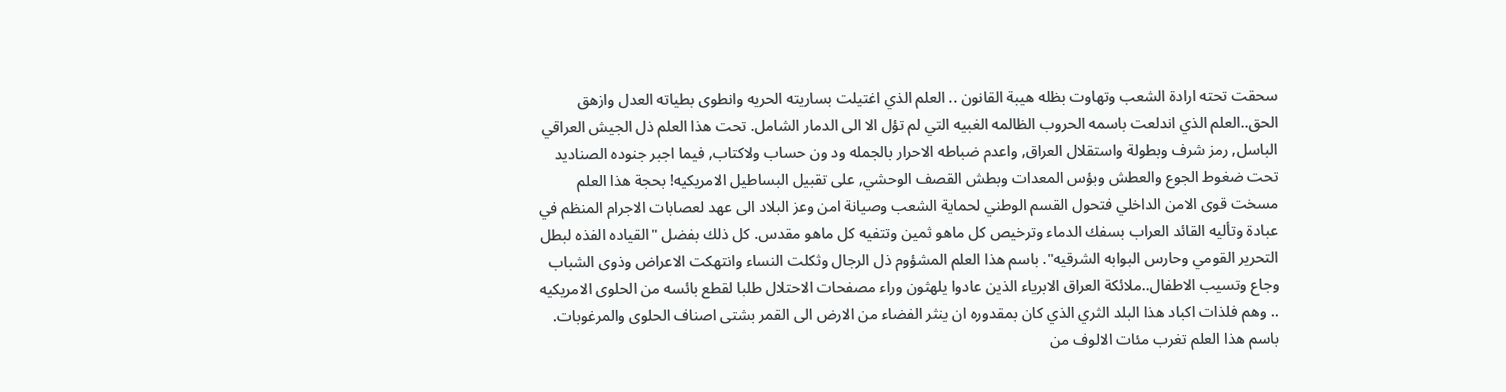سحقت تحته ارادة الشعب وتهاوت بظله هيبة القانون .. العلم الذي اغتيلت بساريته الحريه وانطوى بطياته العدل وازهق الحق..العلم الذي اندلعت باسمه الحروب الظالمه الغبيه التي لم تؤل الا الى الدمار الشامل. تحت هذا العلم ذل الجيش العراقي الباسل, رمز شرف وبطولة واستقلال العراق, واعدم ضباطه الاحرار بالجمله ود ون حساب ولاكتاب, فيما اجبر جنوده الصناديد تحت ضغوط الجوع والعطش وبؤس المعدات وبطش القصف الوحشي, على تقبيل البساطيل الامريكيه! بحجة هذا العلم مسخت قوى الامن الداخلي فتحول القسم الوطني لحماية الشعب وصيانة امن وعز البلاد الى عهد لعصابات الاجرام المنظم في عبادة وتأليه القائد العراب بسفك الدماء وترخيص كل ماهو ثمين وتتفيه كل ماهو مقدس. كل ذلك بفضل "القياده الفذه لبطل التحرير القومي وحارس البوابه الشرقيه". باسم هذا العلم المشؤوم ذل الرجال وثكلت النساء وانتهكت الاعراض وذوى الشباب وجاع وتسيب الاطفال..ملائكة العراق الابرياء الذين عادوا يلهثون وراء مصفحات الاحتلال طلبا لقطع بائسه من الحلوى الامريكيه .. وهم فلذات اكباد هذا البلد الثري الذي كان بمقدوره ان ينثر الفضاء من الارض الى القمر بشتى اصناف الحلوى والمرغوبات. باسم هذا العلم تغرب مئات الالوف من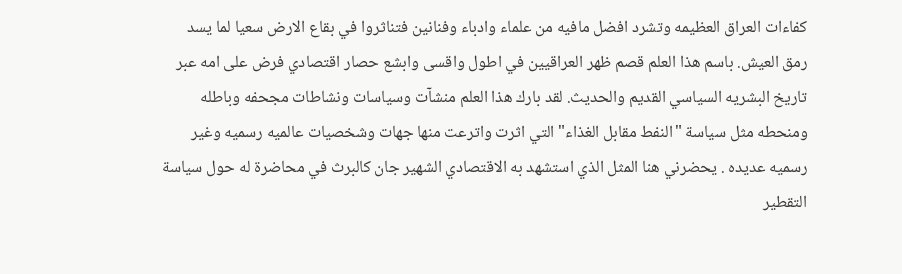كفاءات العراق العظيمه وتشرد افضل مافيه من علماء وادباء وفنانين فتناثروا في بقاع الارض سعيا لما يسد رمق العيش. باسم هذا العلم قصم ظهر العراقيين في اطول واقسى وابشع حصار اقتصادي فرض على امه عبر تاريخ البشريه السياسي القديم والحديث. لقد بارك هذا العلم منشآت وسياسات ونشاطات مجحفه وباطله ومنحطه مثل سياسة "النفط مقابل الغذاء" التي اثرت واترعت منها جهات وشخصيات عالميه رسميه وغير رسميه عديده . يحضرني هنا المثل الذي استشهد به الاقتصادي الشهير جان كالبرث في محاضرة له حول سياسة التقطير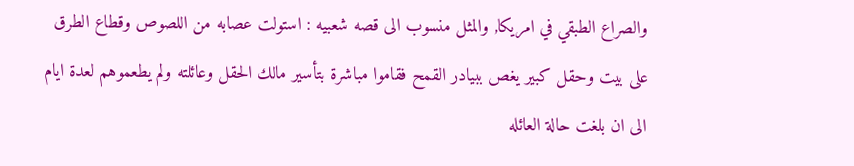والصراع الطبقي في امريكا, والمثل منسوب الى قصه شعبيه : استولت عصابه من اللصوص وقطاع الطرق على بيت وحقل كبير يغص ببيادر القمح فقاموا مباشرة بتأسير مالك الحقل وعائلته ولم يطعموهم لعدة ايام الى ان بلغت حالة العائله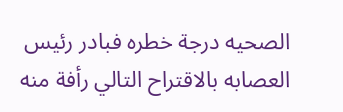الصحيه درجة خطره فبادر رئيس العصابه بالاقتراح التالي رأفة منه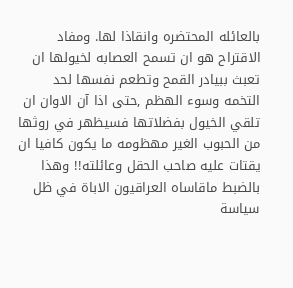بالعائله المحتضره وانقاذا لها. ومفاد الاقتراح هو ان تسمح العصابه لخيولها ان تعبث ببيادر القمح وتطعم نفسها لحد التخمه وسوء الهظم ,حتى اذا آن الاوان ان تلقي الخيول بفضلاتها فسيظهر في روثها من الحبوب الغير مهظومه ما يكون كافيا ان يقتات عليه صاحب الحقل وعائلته!! وهذا بالضبط ماقاساه العراقيون الاباة في ظل سياسة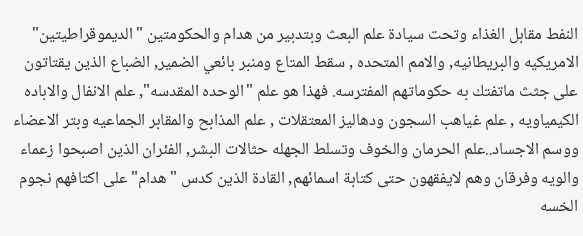النفط مقابل الغذاء وتحت سيادة علم البعث وبتدبير من هدام والحكومتين "الديموقراطيتين" الامريكيه والبريطانيه, والامم المتحده , سقط المتاع ومنبر بائعي الضمير, الضباع الذين يقتاتون على جثث ماتفتك به حكوماتهم المفترسه. فهذا هو علم "الوحده المقدسه", علم الانفال والاباده الكيمياويه , علم غياهب السجون ودهاليز المعتقلات , علم المذابح والمقابر الجماعيه وبتر الاعضاء ووسم الاجساد..علم الحرمان والخوف وتسلط الجهله حثالات البشر, الفئران الذين اصبحوا زعماء والويه وفرقان وهم لايفقهون حتى كتابة اسمائهم, القادة الذين كدس "هدام" على اكتافهم نجوم الخسه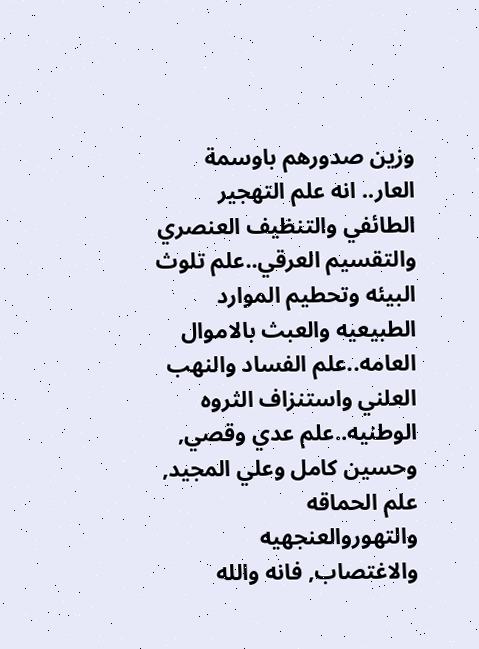وزين صدورهم باوسمة العار.. انه علم التهجير الطائفي والتنظيف العنصري والتقسيم العرقي..علم تلوث البيئه وتحطيم الموارد الطبيعيه والعبث بالاموال العامه..علم الفساد والنهب العلني واستنزاف الثروه الوطنيه..علم عدي وقصي, وحسين كامل وعلي المجيد, علم الحماقه والتهوروالعنجهيه والاغتصاب, فانه والله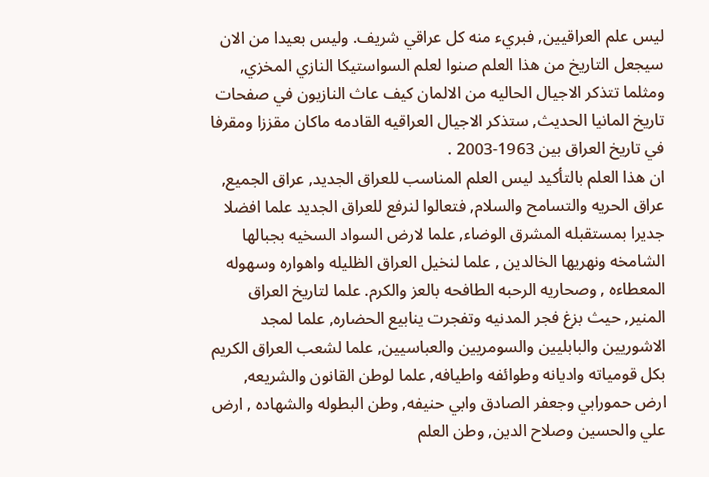ليس علم العراقيين, فبريء منه كل عراقي شريف. وليس بعيدا من الان سيجعل التاريخ من هذا العلم صنوا لعلم السواستيكا النازي المخزي, ومثلما تتذكر الاجيال الحاليه من الالمان كيف عاث النازيون في صفحات تاريخ المانيا الحديث, ستذكر الاجيال العراقيه القادمه ماكان مقززا ومقرفا في تاريخ العراق بين 1963-2003 .
ان هذا العلم بالتأكيد ليس العلم المناسب للعراق الجديد, عراق الجميع, عراق الحريه والتسامح والسلام, فتعالوا لنرفع للعراق الجديد علما افضلا جديرا بمستقبله المشرق الوضاء, علما لارض السواد السخيه بجبالها الشامخه ونهريها الخالدين , علما لنخيل العراق الظليله واهواره وسهوله المعطاءه , وصحاريه الرحبه الطافحه بالعز والكرم. علما لتاريخ العراق المنير, حيث بزغ فجر المدنيه وتفجرت ينابيع الحضاره, علما لمجد الاشوريين والبابليين والسومريين والعباسيين, علما لشعب العراق الكريم بكل قومياته واديانه وطوائفه واطيافه, علما لوطن القانون والشريعه, ارض حمورابي وجعفر الصادق وابي حنيفه, وطن البطوله والشهاده , ارض علي والحسين وصلاح الدين, وطن العلم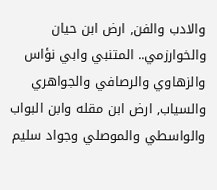والادب والفن, ارض ابن حيان والخوارزمي.. المتنبي وابي نؤاس والزهاوي والرصافي والجواهري والسياب, ارض ابن مقله وابن البواب والواسطي والموصلي وجواد سليم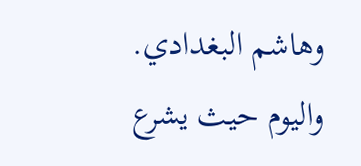وهاشم البغدادي.
واليوم حيث يشرع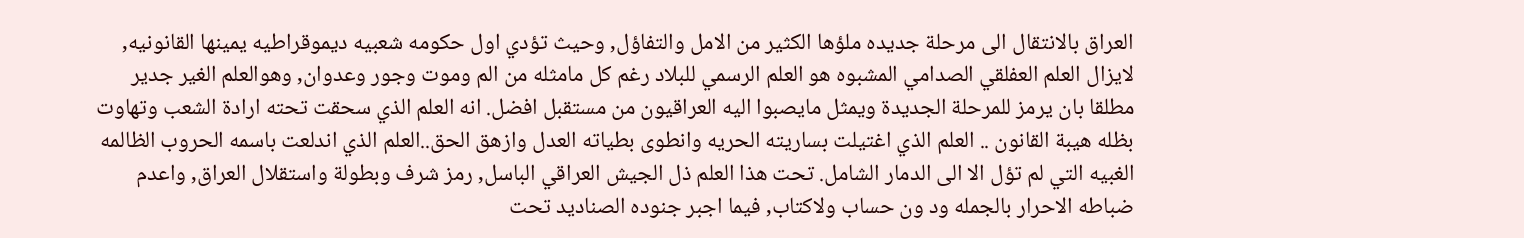العراق بالانتقال الى مرحلة جديده ملؤها الكثير من الامل والتفاؤل, وحيث تؤدي اول حكومه شعبيه ديموقراطيه يمينها القانونيه, لايزال العلم العفلقي الصدامي المشبوه هو العلم الرسمي للبلاد رغم كل مامثله من الم وموت وجور وعدوان, وهوالعلم الغير جدير مطلقا بان يرمز للمرحلة الجديدة ويمثل مايصبوا اليه العراقيون من مستقبل افضل. انه العلم الذي سحقت تحته ارادة الشعب وتهاوت بظله هيبة القانون .. العلم الذي اغتيلت بساريته الحريه وانطوى بطياته العدل وازهق الحق..العلم الذي اندلعت باسمه الحروب الظالمه الغبيه التي لم تؤل الا الى الدمار الشامل. تحت هذا العلم ذل الجيش العراقي الباسل, رمز شرف وبطولة واستقلال العراق, واعدم ضباطه الاحرار بالجمله ود ون حساب ولاكتاب, فيما اجبر جنوده الصناديد تحت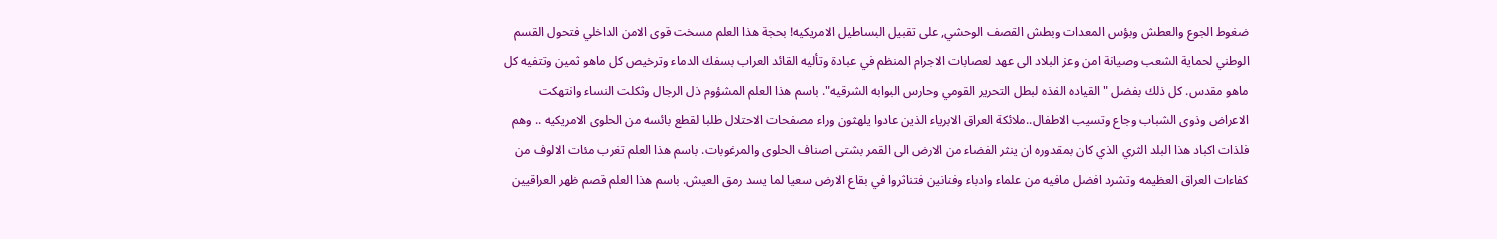ضغوط الجوع والعطش وبؤس المعدات وبطش القصف الوحشي, على تقبيل البساطيل الامريكيه! بحجة هذا العلم مسخت قوى الامن الداخلي فتحول القسم الوطني لحماية الشعب وصيانة امن وعز البلاد الى عهد لعصابات الاجرام المنظم في عبادة وتأليه القائد العراب بسفك الدماء وترخيص كل ماهو ثمين وتتفيه كل ماهو مقدس. كل ذلك بفضل "القياده الفذه لبطل التحرير القومي وحارس البوابه الشرقيه". باسم هذا العلم المشؤوم ذل الرجال وثكلت النساء وانتهكت الاعراض وذوى الشباب وجاع وتسيب الاطفال..ملائكة العراق الابرياء الذين عادوا يلهثون وراء مصفحات الاحتلال طلبا لقطع بائسه من الحلوى الامريكيه .. وهم فلذات اكباد هذا البلد الثري الذي كان بمقدوره ان ينثر الفضاء من الارض الى القمر بشتى اصناف الحلوى والمرغوبات. باسم هذا العلم تغرب مئات الالوف من كفاءات العراق العظيمه وتشرد افضل مافيه من علماء وادباء وفنانين فتناثروا في بقاع الارض سعيا لما يسد رمق العيش. باسم هذا العلم قصم ظهر العراقيين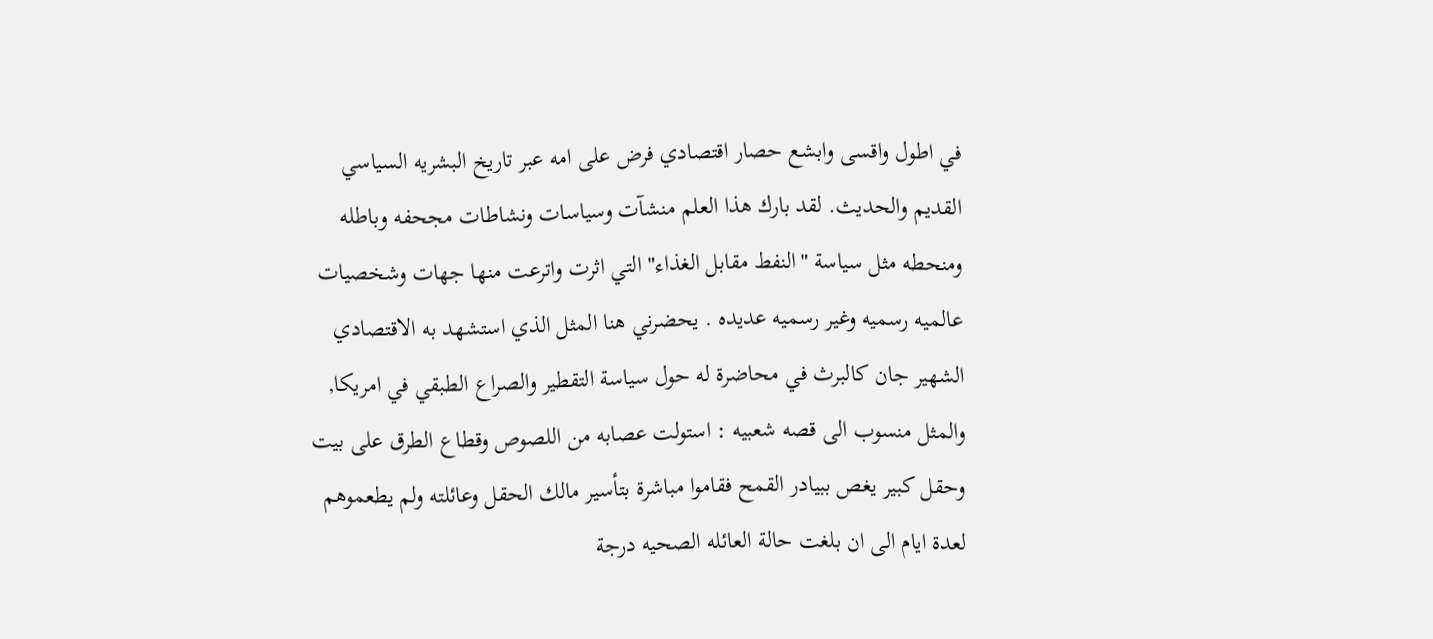في اطول واقسى وابشع حصار اقتصادي فرض على امه عبر تاريخ البشريه السياسي القديم والحديث. لقد بارك هذا العلم منشآت وسياسات ونشاطات مجحفه وباطله ومنحطه مثل سياسة "النفط مقابل الغذاء" التي اثرت واترعت منها جهات وشخصيات عالميه رسميه وغير رسميه عديده . يحضرني هنا المثل الذي استشهد به الاقتصادي الشهير جان كالبرث في محاضرة له حول سياسة التقطير والصراع الطبقي في امريكا, والمثل منسوب الى قصه شعبيه : استولت عصابه من اللصوص وقطاع الطرق على بيت وحقل كبير يغص ببيادر القمح فقاموا مباشرة بتأسير مالك الحقل وعائلته ولم يطعموهم لعدة ايام الى ان بلغت حالة العائله الصحيه درجة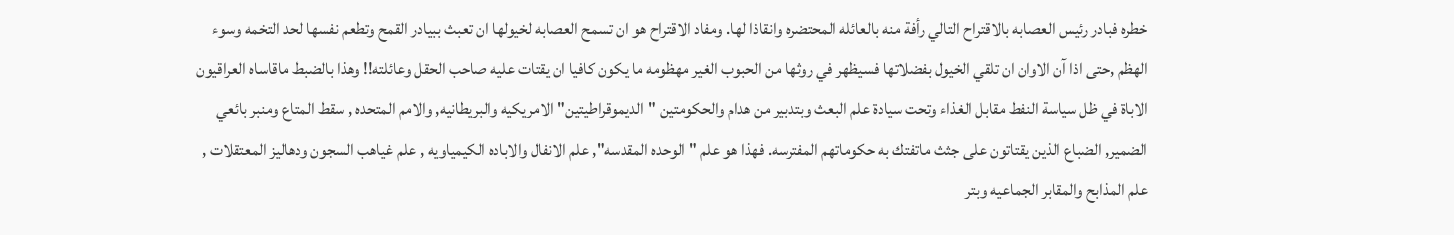خطره فبادر رئيس العصابه بالاقتراح التالي رأفة منه بالعائله المحتضره وانقاذا لها. ومفاد الاقتراح هو ان تسمح العصابه لخيولها ان تعبث ببيادر القمح وتطعم نفسها لحد التخمه وسوء الهظم ,حتى اذا آن الاوان ان تلقي الخيول بفضلاتها فسيظهر في روثها من الحبوب الغير مهظومه ما يكون كافيا ان يقتات عليه صاحب الحقل وعائلته!! وهذا بالضبط ماقاساه العراقيون الاباة في ظل سياسة النفط مقابل الغذاء وتحت سيادة علم البعث وبتدبير من هدام والحكومتين "الديموقراطيتين" الامريكيه والبريطانيه, والامم المتحده , سقط المتاع ومنبر بائعي الضمير, الضباع الذين يقتاتون على جثث ماتفتك به حكوماتهم المفترسه. فهذا هو علم "الوحده المقدسه", علم الانفال والاباده الكيمياويه , علم غياهب السجون ودهاليز المعتقلات , علم المذابح والمقابر الجماعيه وبتر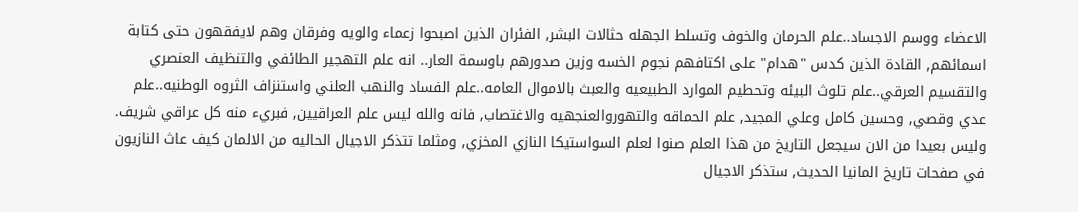الاعضاء ووسم الاجساد..علم الحرمان والخوف وتسلط الجهله حثالات البشر, الفئران الذين اصبحوا زعماء والويه وفرقان وهم لايفقهون حتى كتابة اسمائهم, القادة الذين كدس "هدام" على اكتافهم نجوم الخسه وزين صدورهم باوسمة العار.. انه علم التهجير الطائفي والتنظيف العنصري والتقسيم العرقي..علم تلوث البيئه وتحطيم الموارد الطبيعيه والعبث بالاموال العامه..علم الفساد والنهب العلني واستنزاف الثروه الوطنيه..علم عدي وقصي, وحسين كامل وعلي المجيد, علم الحماقه والتهوروالعنجهيه والاغتصاب, فانه والله ليس علم العراقيين, فبريء منه كل عراقي شريف. وليس بعيدا من الان سيجعل التاريخ من هذا العلم صنوا لعلم السواستيكا النازي المخزي, ومثلما تتذكر الاجيال الحاليه من الالمان كيف عاث النازيون في صفحات تاريخ المانيا الحديث, ستذكر الاجيال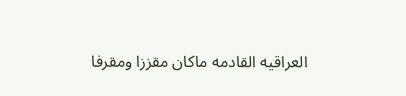العراقيه القادمه ماكان مقززا ومقرفا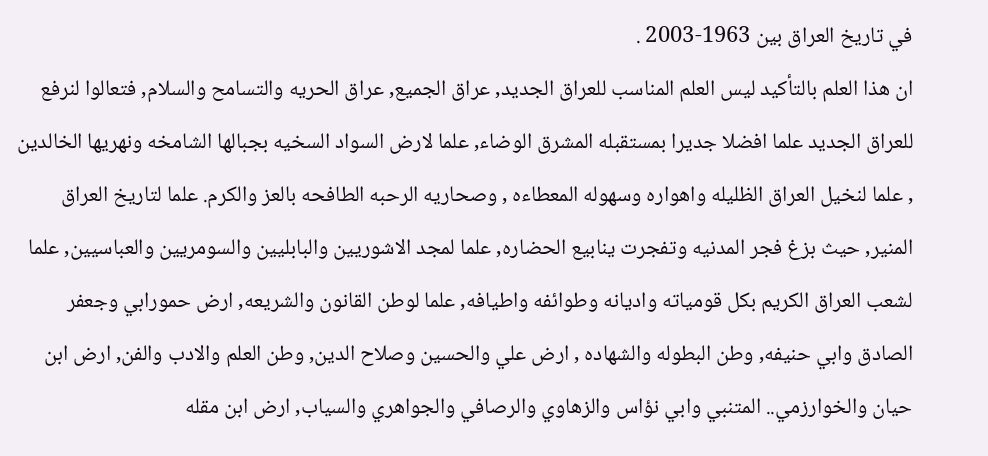في تاريخ العراق بين 1963-2003 .
ان هذا العلم بالتأكيد ليس العلم المناسب للعراق الجديد, عراق الجميع, عراق الحريه والتسامح والسلام, فتعالوا لنرفع للعراق الجديد علما افضلا جديرا بمستقبله المشرق الوضاء, علما لارض السواد السخيه بجبالها الشامخه ونهريها الخالدين , علما لنخيل العراق الظليله واهواره وسهوله المعطاءه , وصحاريه الرحبه الطافحه بالعز والكرم. علما لتاريخ العراق المنير, حيث بزغ فجر المدنيه وتفجرت ينابيع الحضاره, علما لمجد الاشوريين والبابليين والسومريين والعباسيين, علما لشعب العراق الكريم بكل قومياته واديانه وطوائفه واطيافه, علما لوطن القانون والشريعه, ارض حمورابي وجعفر الصادق وابي حنيفه, وطن البطوله والشهاده , ارض علي والحسين وصلاح الدين, وطن العلم والادب والفن, ارض ابن حيان والخوارزمي.. المتنبي وابي نؤاس والزهاوي والرصافي والجواهري والسياب, ارض ابن مقله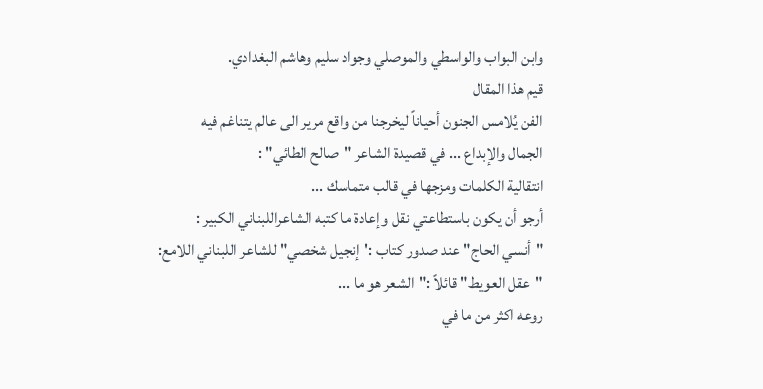وابن البواب والواسطي والموصلي وجواد سليم وهاشم البغدادي.
قيم هذا المقال
الفن يُلامس الجنون أحياناً ليخرجنا من واقع مرير الى عالم يتناغم فيه
الجمال والإبداع ... في قصيدة الشاعر "صالح الطائي" :
انتقالية الكلمات ومزجها في قالب متماسك ...
أرجو أن يكون باستطاعتي نقل وإعادة ما كتبه الشاعراللبناني الكبير :
"أنسي الحاج" عند صدور كتاب :'إنجيل شخصي" للشاعر اللبناني اللامع:
"عقل العويط" قائلاً :"الشعر هو ما ...
روعه اكثر من ما في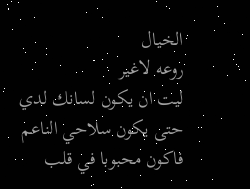الخيال
روعه لاغير
ليت ان يكون لسانك لدي حتى يكون سلاحي الناعم فاكون محبوبا في قلب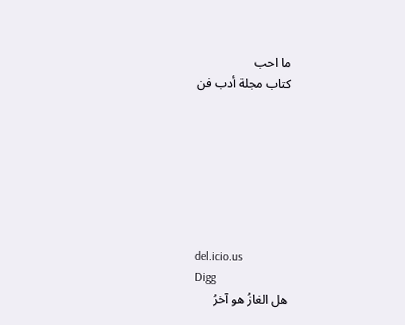ما احب
كتاب مجلة أدب فن







del.icio.us
Digg
هل الغازُ هو آخرُ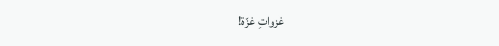غزواتِ غزّة!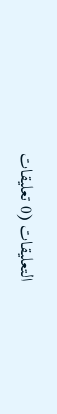التعليقات (0 تعليقات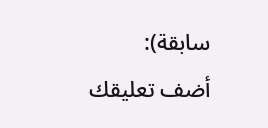سابقة):
أضف تعليقك